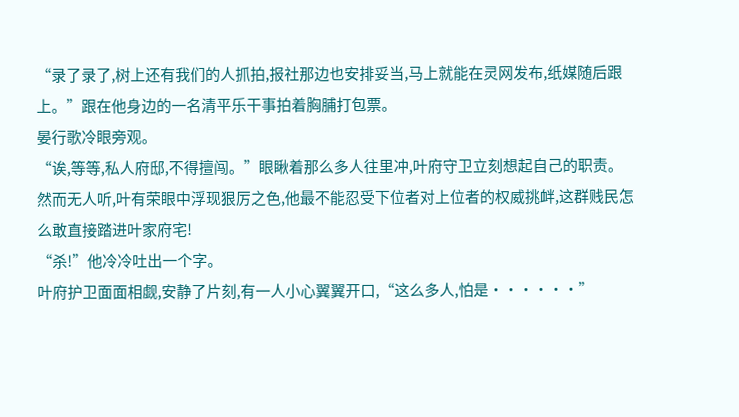“录了录了,树上还有我们的人抓拍,报社那边也安排妥当,马上就能在灵网发布,纸媒随后跟上。”跟在他身边的一名清平乐干事拍着胸脯打包票。
晏行歌冷眼旁观。
“诶,等等,私人府邸,不得擅闯。”眼瞅着那么多人往里冲,叶府守卫立刻想起自己的职责。
然而无人听,叶有荣眼中浮现狠厉之色,他最不能忍受下位者对上位者的权威挑衅,这群贱民怎么敢直接踏进叶家府宅!
“杀!”他冷冷吐出一个字。
叶府护卫面面相觑,安静了片刻,有一人小心翼翼开口,“这么多人,怕是······”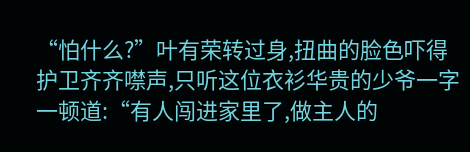“怕什么?”叶有荣转过身,扭曲的脸色吓得护卫齐齐噤声,只听这位衣衫华贵的少爷一字一顿道:“有人闯进家里了,做主人的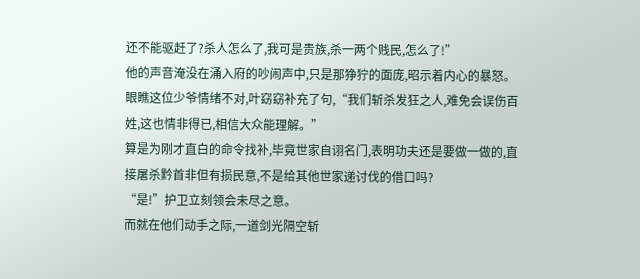还不能驱赶了?杀人怎么了,我可是贵族,杀一两个贱民,怎么了!”
他的声音淹没在涌入府的吵闹声中,只是那狰狞的面庞,昭示着内心的暴怒。
眼瞧这位少爷情绪不对,叶窈窈补充了句,“我们斩杀发狂之人,难免会误伤百姓,这也情非得已,相信大众能理解。”
算是为刚才直白的命令找补,毕竟世家自诩名门,表明功夫还是要做一做的,直接屠杀黔首非但有损民意,不是给其他世家递讨伐的借口吗?
“是!”护卫立刻领会未尽之意。
而就在他们动手之际,一道剑光隔空斩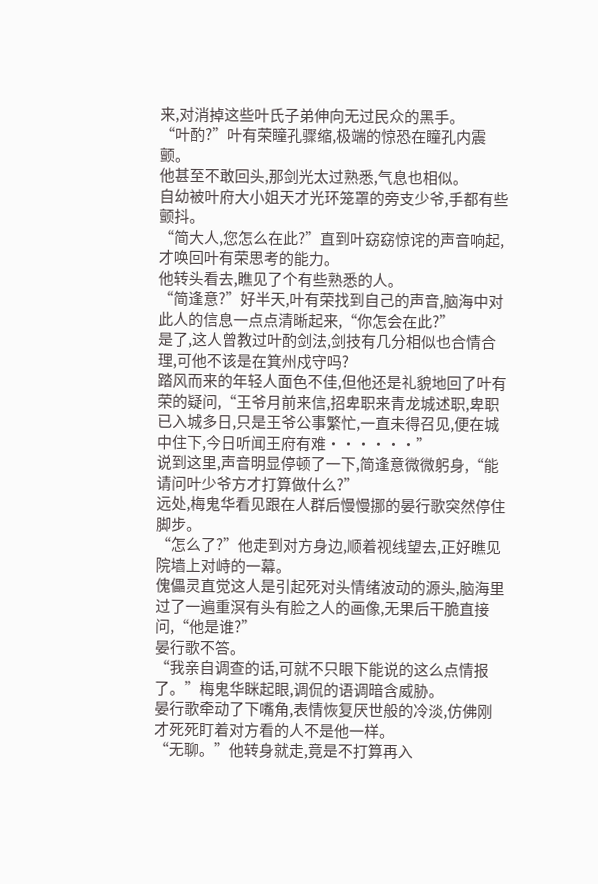来,对消掉这些叶氏子弟伸向无过民众的黑手。
“叶酌?”叶有荣瞳孔骤缩,极端的惊恐在瞳孔内震颤。
他甚至不敢回头,那剑光太过熟悉,气息也相似。
自幼被叶府大小姐天才光环笼罩的旁支少爷,手都有些颤抖。
“简大人,您怎么在此?”直到叶窈窈惊诧的声音响起,才唤回叶有荣思考的能力。
他转头看去,瞧见了个有些熟悉的人。
“简逢意?”好半天,叶有荣找到自己的声音,脑海中对此人的信息一点点清晰起来,“你怎会在此?”
是了,这人曾教过叶酌剑法,剑技有几分相似也合情合理,可他不该是在箕州戍守吗?
踏风而来的年轻人面色不佳,但他还是礼貌地回了叶有荣的疑问,“王爷月前来信,招卑职来青龙城述职,卑职已入城多日,只是王爷公事繁忙,一直未得召见,便在城中住下,今日听闻王府有难······”
说到这里,声音明显停顿了一下,简逢意微微躬身,“能请问叶少爷方才打算做什么?”
远处,梅鬼华看见跟在人群后慢慢挪的晏行歌突然停住脚步。
“怎么了?”他走到对方身边,顺着视线望去,正好瞧见院墙上对峙的一幕。
傀儡灵直觉这人是引起死对头情绪波动的源头,脑海里过了一遍重溟有头有脸之人的画像,无果后干脆直接问,“他是谁?”
晏行歌不答。
“我亲自调查的话,可就不只眼下能说的这么点情报了。”梅鬼华眯起眼,调侃的语调暗含威胁。
晏行歌牵动了下嘴角,表情恢复厌世般的冷淡,仿佛刚才死死盯着对方看的人不是他一样。
“无聊。”他转身就走,竟是不打算再入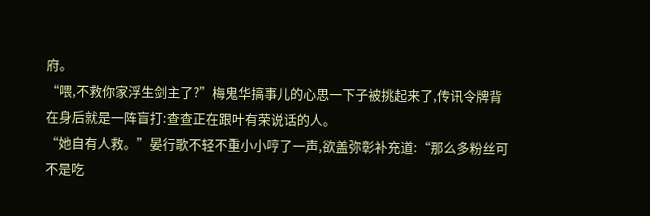府。
“喂,不救你家浮生剑主了?”梅鬼华搞事儿的心思一下子被挑起来了,传讯令牌背在身后就是一阵盲打:查查正在跟叶有荣说话的人。
“她自有人救。”晏行歌不轻不重小小哼了一声,欲盖弥彰补充道:“那么多粉丝可不是吃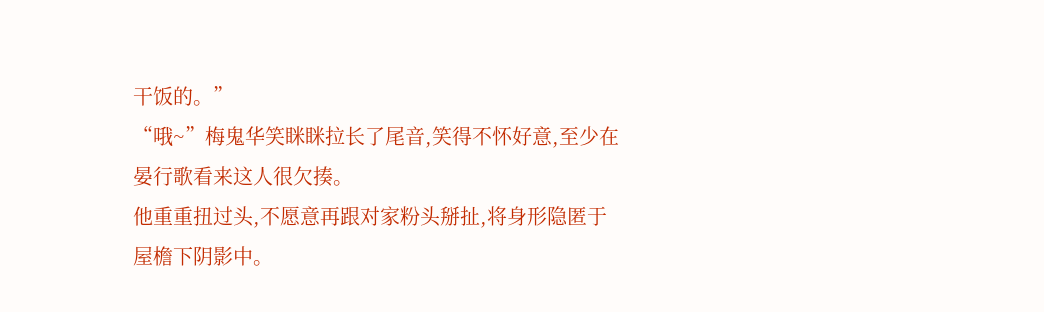干饭的。”
“哦~”梅鬼华笑眯眯拉长了尾音,笑得不怀好意,至少在晏行歌看来这人很欠揍。
他重重扭过头,不愿意再跟对家粉头掰扯,将身形隐匿于屋檐下阴影中。